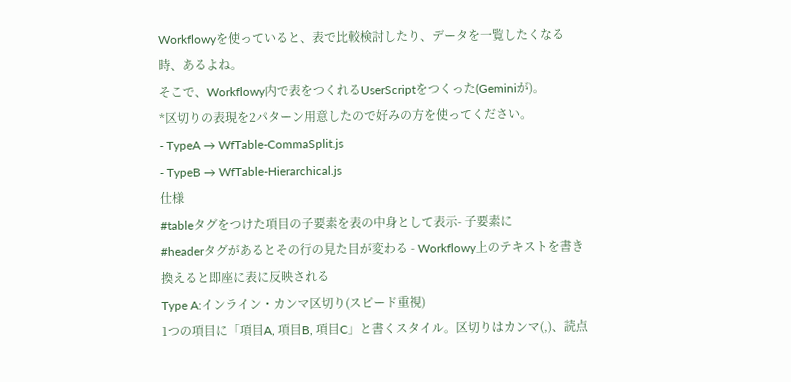Workflowyを使っていると、表で比較検討したり、データを一覧したくなる時、あるよね。
そこで、Workflowy内で表をつくれるUserScriptをつくった(Geminiが)。
*区切りの表現を2パターン用意したので好みの方を使ってください。
- TypeA → WfTable-CommaSplit.js
- TypeB → WfTable-Hierarchical.js
仕様
#tableタグをつけた項目の子要素を表の中身として表示- 子要素に
#headerタグがあるとその行の見た目が変わる - Workflowy上のテキストを書き換えると即座に表に反映される
Type A:インライン・カンマ区切り(スピード重視)
1つの項目に「項目A, 項目B, 項目C」と書くスタイル。区切りはカンマ(,)、読点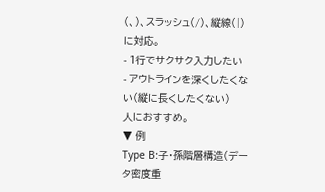(、)、スラッシュ(/)、縦線(|)に対応。
- 1行でサクサク入力したい
- アウトラインを深くしたくない(縦に長くしたくない)
人におすすめ。
▼ 例
Type B:子・孫階層構造(データ密度重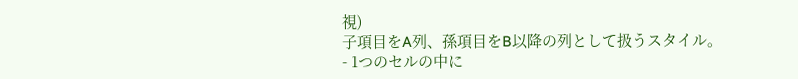視)
子項目をA列、孫項目をB以降の列として扱うスタイル。
- 1つのセルの中に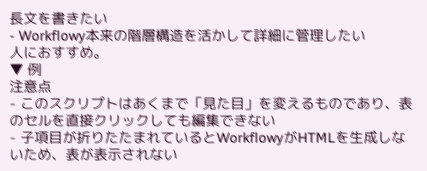長文を書きたい
- Workflowy本来の階層構造を活かして詳細に管理したい
人におすすめ。
▼ 例
注意点
- このスクリプトはあくまで「見た目」を変えるものであり、表のセルを直接クリックしても編集できない
- 子項目が折りたたまれているとWorkflowyがHTMLを生成しないため、表が表示されない